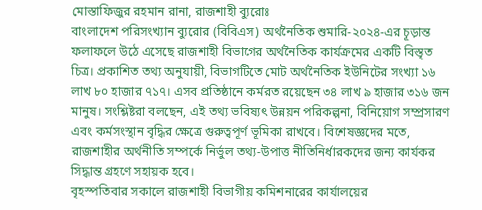মোস্তাফিজুর রহমান রানা, রাজশাহী ব্যুরোঃ
বাংলাদেশ পরিসংখ্যান ব্যুরোর (বিবিএস) অর্থনৈতিক শুমারি-২০২৪-এর চূড়ান্ত ফলাফলে উঠে এসেছে রাজশাহী বিভাগের অর্থনৈতিক কার্যক্রমের একটি বিস্তৃত চিত্র। প্রকাশিত তথ্য অনুযায়ী, বিভাগটিতে মোট অর্থনৈতিক ইউনিটের সংখ্যা ১৬ লাখ ৮০ হাজার ৭১৭। এসব প্রতিষ্ঠানে কর্মরত রয়েছেন ৩৪ লাখ ৯ হাজার ৩১৬ জন মানুষ। সংশ্লিষ্টরা বলছেন, এই তথ্য ভবিষ্যৎ উন্নয়ন পরিকল্পনা, বিনিয়োগ সম্প্রসারণ এবং কর্মসংস্থান বৃদ্ধির ক্ষেত্রে গুরুত্বপূর্ণ ভূমিকা রাখবে। বিশেষজ্ঞদের মতে, রাজশাহীর অর্থনীতি সম্পর্কে নির্ভুল তথ্য-উপাত্ত নীতিনির্ধারকদের জন্য কার্যকর সিদ্ধান্ত গ্রহণে সহায়ক হবে।
বৃহস্পতিবার সকালে রাজশাহী বিভাগীয় কমিশনারের কার্যালয়ের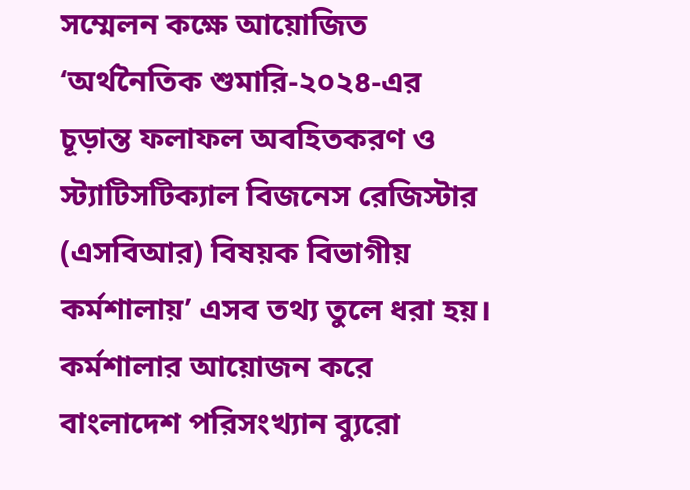সম্মেলন কক্ষে আয়োজিত ‘অর্থনৈতিক শুমারি-২০২৪-এর চূড়ান্ত ফলাফল অবহিতকরণ ও স্ট্যাটিসটিক্যাল বিজনেস রেজিস্টার (এসবিআর) বিষয়ক বিভাগীয় কর্মশালায়’ এসব তথ্য তুলে ধরা হয়। কর্মশালার আয়োজন করে বাংলাদেশ পরিসংখ্যান ব্যুরো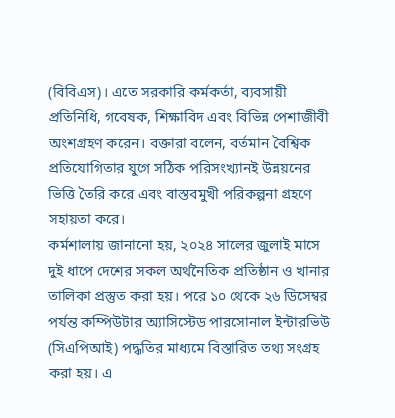(বিবিএস)। এতে সরকারি কর্মকর্তা, ব্যবসায়ী প্রতিনিধি, গবেষক, শিক্ষাবিদ এবং বিভিন্ন পেশাজীবী অংশগ্রহণ করেন। বক্তারা বলেন, বর্তমান বৈশ্বিক প্রতিযোগিতার যুগে সঠিক পরিসংখ্যানই উন্নয়নের ভিত্তি তৈরি করে এবং বাস্তবমুখী পরিকল্পনা গ্রহণে সহায়তা করে।
কর্মশালায় জানানো হয়, ২০২৪ সালের জুলাই মাসে দুই ধাপে দেশের সকল অর্থনৈতিক প্রতিষ্ঠান ও খানার তালিকা প্রস্তুত করা হয়। পরে ১০ থেকে ২৬ ডিসেম্বর পর্যন্ত কম্পিউটার অ্যাসিস্টেড পারসোনাল ইন্টারভিউ (সিএপিআই) পদ্ধতির মাধ্যমে বিস্তারিত তথ্য সংগ্রহ করা হয়। এ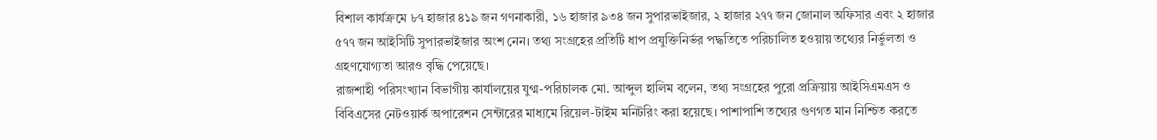বিশাল কার্যক্রমে ৮৭ হাজার ৪১৯ জন গণনাকারী, ১৬ হাজার ৯৩৪ জন সুপারভাইজার, ২ হাজার ২৭৭ জন জোনাল অফিসার এবং ২ হাজার ৫৭৭ জন আইসিটি সুপারভাইজার অংশ নেন। তথ্য সংগ্রহের প্রতিটি ধাপ প্রযুক্তিনির্ভর পদ্ধতিতে পরিচালিত হওয়ায় তথ্যের নির্ভুলতা ও গ্রহণযোগ্যতা আরও বৃদ্ধি পেয়েছে।
রাজশাহী পরিসংখ্যান বিভাগীয় কার্যালয়ের যুগ্ম-পরিচালক মো. আব্দুল হালিম বলেন, তথ্য সংগ্রহের পুরো প্রক্রিয়ায় আইসিএমএস ও বিবিএসের নেটওয়ার্ক অপারেশন সেন্টারের মাধ্যমে রিয়েল-টাইম মনিটরিং করা হয়েছে। পাশাপাশি তথ্যের গুণগত মান নিশ্চিত করতে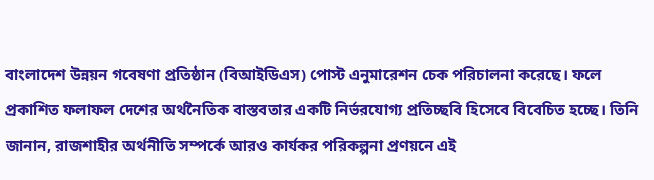বাংলাদেশ উন্নয়ন গবেষণা প্রতিষ্ঠান (বিআইডিএস) পোস্ট এনুমারেশন চেক পরিচালনা করেছে। ফলে প্রকাশিত ফলাফল দেশের অর্থনৈতিক বাস্তবতার একটি নির্ভরযোগ্য প্রতিচ্ছবি হিসেবে বিবেচিত হচ্ছে। তিনি জানান, রাজশাহীর অর্থনীতি সম্পর্কে আরও কার্যকর পরিকল্পনা প্রণয়নে এই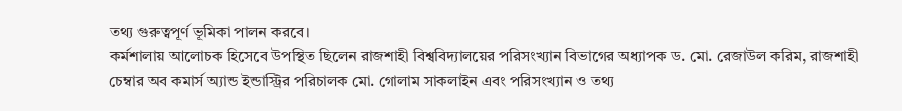তথ্য গুরুত্বপূর্ণ ভূমিকা পালন করবে।
কর্মশালায় আলোচক হিসেবে উপস্থিত ছিলেন রাজশাহী বিশ্ববিদ্যালয়ের পরিসংখ্যান বিভাগের অধ্যাপক ড. মো. রেজাউল করিম, রাজশাহী চেম্বার অব কমার্স অ্যান্ড ইন্ডাস্ট্রির পরিচালক মো. গোলাম সাকলাইন এবং পরিসংখ্যান ও তথ্য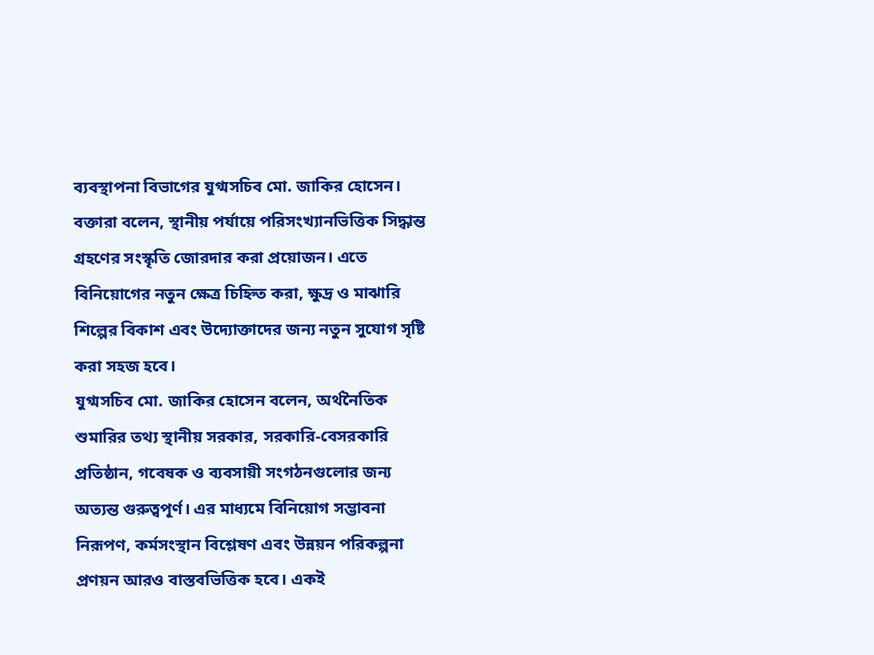ব্যবস্থাপনা বিভাগের যুগ্মসচিব মো. জাকির হোসেন। বক্তারা বলেন, স্থানীয় পর্যায়ে পরিসংখ্যানভিত্তিক সিদ্ধান্ত গ্রহণের সংস্কৃতি জোরদার করা প্রয়োজন। এতে বিনিয়োগের নতুন ক্ষেত্র চিহ্নিত করা, ক্ষুদ্র ও মাঝারি শিল্পের বিকাশ এবং উদ্যোক্তাদের জন্য নতুন সুযোগ সৃষ্টি করা সহজ হবে।
যুগ্মসচিব মো. জাকির হোসেন বলেন, অর্থনৈতিক শুমারির তথ্য স্থানীয় সরকার, সরকারি-বেসরকারি প্রতিষ্ঠান, গবেষক ও ব্যবসায়ী সংগঠনগুলোর জন্য অত্যন্ত গুরুত্বপূর্ণ। এর মাধ্যমে বিনিয়োগ সম্ভাবনা নিরূপণ, কর্মসংস্থান বিশ্লেষণ এবং উন্নয়ন পরিকল্পনা প্রণয়ন আরও বাস্তবভিত্তিক হবে। একই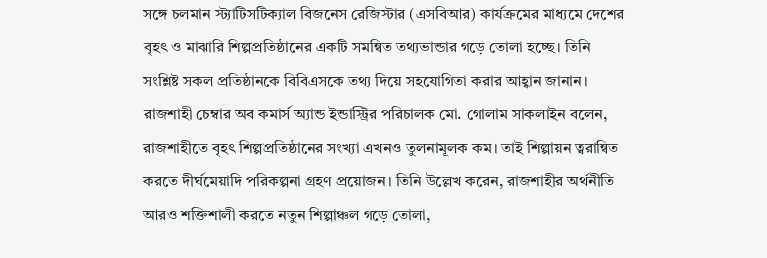সঙ্গে চলমান স্ট্যাটিসটিক্যাল বিজনেস রেজিস্টার (এসবিআর) কার্যক্রমের মাধ্যমে দেশের বৃহৎ ও মাঝারি শিল্পপ্রতিষ্ঠানের একটি সমন্বিত তথ্যভান্ডার গড়ে তোলা হচ্ছে। তিনি সংশ্লিষ্ট সকল প্রতিষ্ঠানকে বিবিএসকে তথ্য দিয়ে সহযোগিতা করার আহ্বান জানান।
রাজশাহী চেম্বার অব কমার্স অ্যান্ড ইন্ডাস্ট্রির পরিচালক মো. গোলাম সাকলাইন বলেন, রাজশাহীতে বৃহৎ শিল্পপ্রতিষ্ঠানের সংখ্যা এখনও তুলনামূলক কম। তাই শিল্পায়ন ত্বরান্বিত করতে দীর্ঘমেয়াদি পরিকল্পনা গ্রহণ প্রয়োজন। তিনি উল্লেখ করেন, রাজশাহীর অর্থনীতি আরও শক্তিশালী করতে নতুন শিল্পাঞ্চল গড়ে তোলা,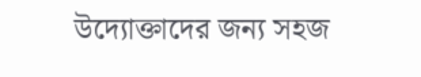উদ্যোক্তাদের জন্য সহজ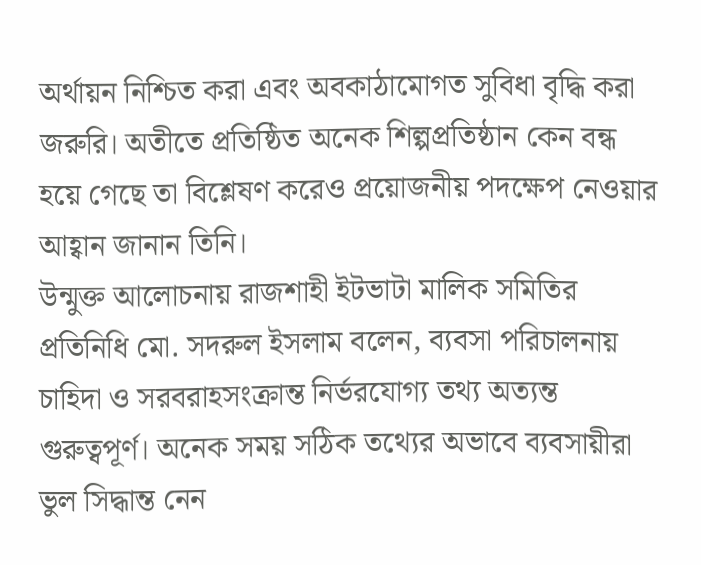অর্থায়ন নিশ্চিত করা এবং অবকাঠামোগত সুবিধা বৃদ্ধি করা জরুরি। অতীতে প্রতিষ্ঠিত অনেক শিল্পপ্রতিষ্ঠান কেন বন্ধ হয়ে গেছে তা বিশ্লেষণ করেও প্রয়োজনীয় পদক্ষেপ নেওয়ার আহ্বান জানান তিনি।
উন্মুক্ত আলোচনায় রাজশাহী ইটভাটা মালিক সমিতির প্রতিনিধি মো. সদরুল ইসলাম বলেন, ব্যবসা পরিচালনায় চাহিদা ও সরবরাহসংক্রান্ত নির্ভরযোগ্য তথ্য অত্যন্ত গুরুত্বপূর্ণ। অনেক সময় সঠিক তথ্যের অভাবে ব্যবসায়ীরা ভুল সিদ্ধান্ত নেন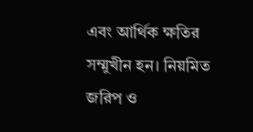এবং আর্থিক ক্ষতির সম্মুখীন হন। নিয়মিত জরিপ ও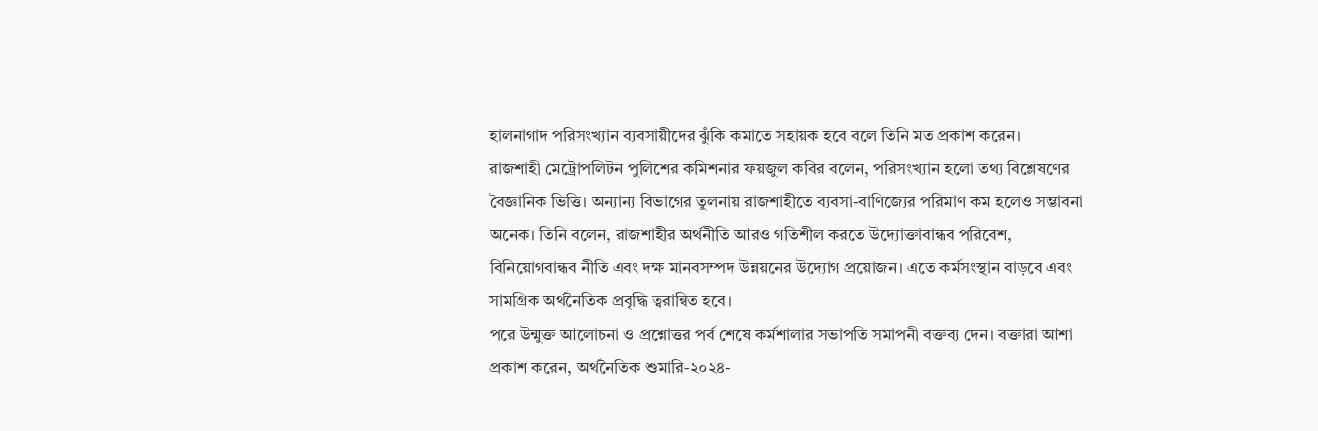হালনাগাদ পরিসংখ্যান ব্যবসায়ীদের ঝুঁকি কমাতে সহায়ক হবে বলে তিনি মত প্রকাশ করেন।
রাজশাহী মেট্রোপলিটন পুলিশের কমিশনার ফয়জুল কবির বলেন, পরিসংখ্যান হলো তথ্য বিশ্লেষণের বৈজ্ঞানিক ভিত্তি। অন্যান্য বিভাগের তুলনায় রাজশাহীতে ব্যবসা-বাণিজ্যের পরিমাণ কম হলেও সম্ভাবনা অনেক। তিনি বলেন, রাজশাহীর অর্থনীতি আরও গতিশীল করতে উদ্যোক্তাবান্ধব পরিবেশ, বিনিয়োগবান্ধব নীতি এবং দক্ষ মানবসম্পদ উন্নয়নের উদ্যোগ প্রয়োজন। এতে কর্মসংস্থান বাড়বে এবং সামগ্রিক অর্থনৈতিক প্রবৃদ্ধি ত্বরান্বিত হবে।
পরে উন্মুক্ত আলোচনা ও প্রশ্নোত্তর পর্ব শেষে কর্মশালার সভাপতি সমাপনী বক্তব্য দেন। বক্তারা আশা প্রকাশ করেন, অর্থনৈতিক শুমারি-২০২৪-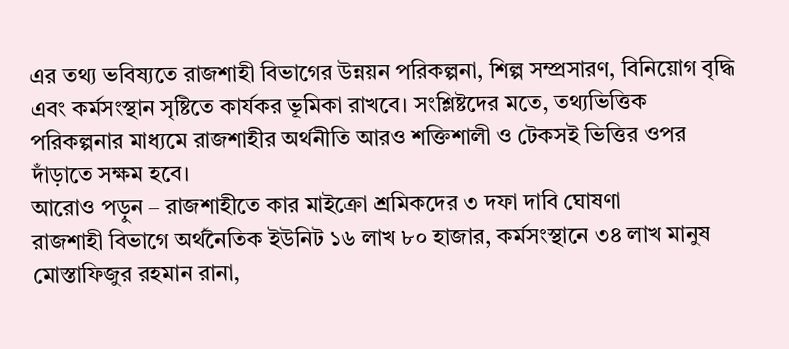এর তথ্য ভবিষ্যতে রাজশাহী বিভাগের উন্নয়ন পরিকল্পনা, শিল্প সম্প্রসারণ, বিনিয়োগ বৃদ্ধি এবং কর্মসংস্থান সৃষ্টিতে কার্যকর ভূমিকা রাখবে। সংশ্লিষ্টদের মতে, তথ্যভিত্তিক পরিকল্পনার মাধ্যমে রাজশাহীর অর্থনীতি আরও শক্তিশালী ও টেকসই ভিত্তির ওপর দাঁড়াতে সক্ষম হবে।
আরোও পড়ুন – রাজশাহীতে কার মাইক্রো শ্রমিকদের ৩ দফা দাবি ঘোষণা
রাজশাহী বিভাগে অর্থনৈতিক ইউনিট ১৬ লাখ ৮০ হাজার, কর্মসংস্থানে ৩৪ লাখ মানুষ
মোস্তাফিজুর রহমান রানা,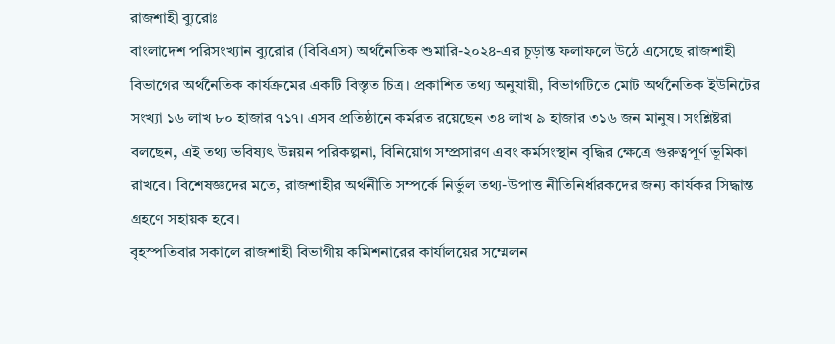রাজশাহী ব্যুরোঃ
বাংলাদেশ পরিসংখ্যান ব্যুরোর (বিবিএস) অর্থনৈতিক শুমারি-২০২৪-এর চূড়ান্ত ফলাফলে উঠে এসেছে রাজশাহী বিভাগের অর্থনৈতিক কার্যক্রমের একটি বিস্তৃত চিত্র। প্রকাশিত তথ্য অনুযায়ী, বিভাগটিতে মোট অর্থনৈতিক ইউনিটের সংখ্যা ১৬ লাখ ৮০ হাজার ৭১৭। এসব প্রতিষ্ঠানে কর্মরত রয়েছেন ৩৪ লাখ ৯ হাজার ৩১৬ জন মানুষ। সংশ্লিষ্টরা বলছেন, এই তথ্য ভবিষ্যৎ উন্নয়ন পরিকল্পনা, বিনিয়োগ সম্প্রসারণ এবং কর্মসংস্থান বৃদ্ধির ক্ষেত্রে গুরুত্বপূর্ণ ভূমিকা রাখবে। বিশেষজ্ঞদের মতে, রাজশাহীর অর্থনীতি সম্পর্কে নির্ভুল তথ্য-উপাত্ত নীতিনির্ধারকদের জন্য কার্যকর সিদ্ধান্ত গ্রহণে সহায়ক হবে।
বৃহস্পতিবার সকালে রাজশাহী বিভাগীয় কমিশনারের কার্যালয়ের সম্মেলন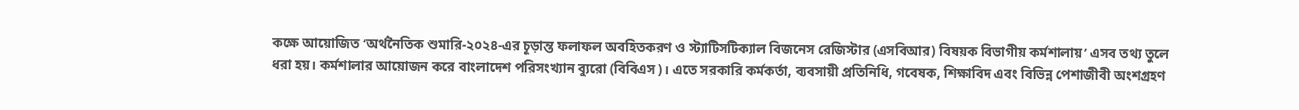কক্ষে আয়োজিত ‘অর্থনৈতিক শুমারি-২০২৪-এর চূড়ান্ত ফলাফল অবহিতকরণ ও স্ট্যাটিসটিক্যাল বিজনেস রেজিস্টার (এসবিআর) বিষয়ক বিভাগীয় কর্মশালায়’ এসব তথ্য তুলে ধরা হয়। কর্মশালার আয়োজন করে বাংলাদেশ পরিসংখ্যান ব্যুরো (বিবিএস)। এতে সরকারি কর্মকর্তা, ব্যবসায়ী প্রতিনিধি, গবেষক, শিক্ষাবিদ এবং বিভিন্ন পেশাজীবী অংশগ্রহণ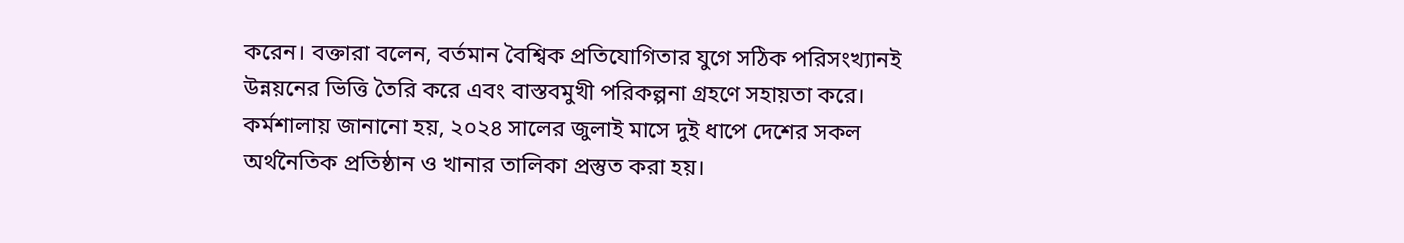করেন। বক্তারা বলেন, বর্তমান বৈশ্বিক প্রতিযোগিতার যুগে সঠিক পরিসংখ্যানই উন্নয়নের ভিত্তি তৈরি করে এবং বাস্তবমুখী পরিকল্পনা গ্রহণে সহায়তা করে।
কর্মশালায় জানানো হয়, ২০২৪ সালের জুলাই মাসে দুই ধাপে দেশের সকল অর্থনৈতিক প্রতিষ্ঠান ও খানার তালিকা প্রস্তুত করা হয়।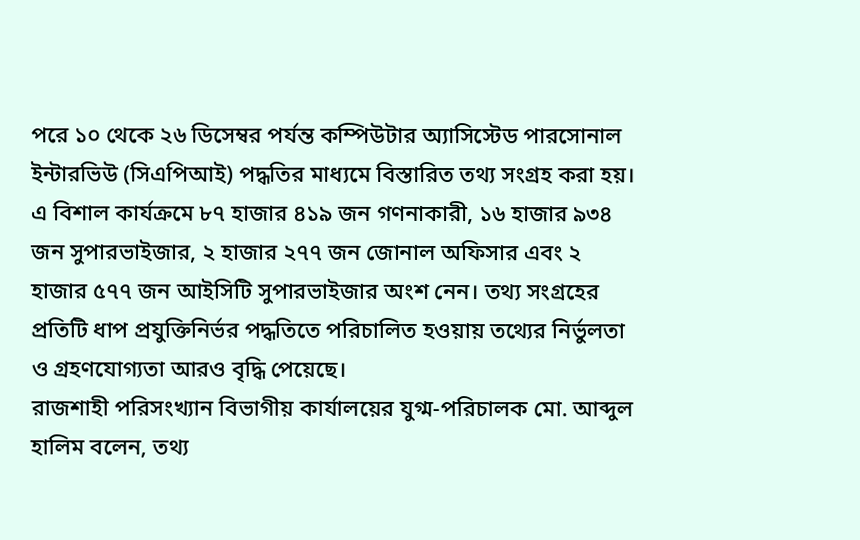পরে ১০ থেকে ২৬ ডিসেম্বর পর্যন্ত কম্পিউটার অ্যাসিস্টেড পারসোনাল ইন্টারভিউ (সিএপিআই) পদ্ধতির মাধ্যমে বিস্তারিত তথ্য সংগ্রহ করা হয়। এ বিশাল কার্যক্রমে ৮৭ হাজার ৪১৯ জন গণনাকারী, ১৬ হাজার ৯৩৪ জন সুপারভাইজার, ২ হাজার ২৭৭ জন জোনাল অফিসার এবং ২ হাজার ৫৭৭ জন আইসিটি সুপারভাইজার অংশ নেন। তথ্য সংগ্রহের প্রতিটি ধাপ প্রযুক্তিনির্ভর পদ্ধতিতে পরিচালিত হওয়ায় তথ্যের নির্ভুলতা ও গ্রহণযোগ্যতা আরও বৃদ্ধি পেয়েছে।
রাজশাহী পরিসংখ্যান বিভাগীয় কার্যালয়ের যুগ্ম-পরিচালক মো. আব্দুল হালিম বলেন, তথ্য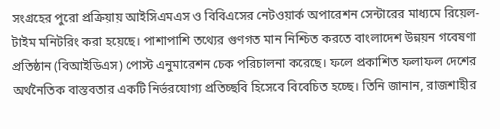সংগ্রহের পুরো প্রক্রিয়ায় আইসিএমএস ও বিবিএসের নেটওয়ার্ক অপারেশন সেন্টারের মাধ্যমে রিয়েল-টাইম মনিটরিং করা হয়েছে। পাশাপাশি তথ্যের গুণগত মান নিশ্চিত করতে বাংলাদেশ উন্নয়ন গবেষণা প্রতিষ্ঠান (বিআইডিএস) পোস্ট এনুমারেশন চেক পরিচালনা করেছে। ফলে প্রকাশিত ফলাফল দেশের অর্থনৈতিক বাস্তবতার একটি নির্ভরযোগ্য প্রতিচ্ছবি হিসেবে বিবেচিত হচ্ছে। তিনি জানান, রাজশাহীর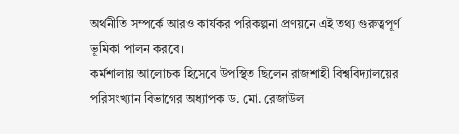অর্থনীতি সম্পর্কে আরও কার্যকর পরিকল্পনা প্রণয়নে এই তথ্য গুরুত্বপূর্ণ ভূমিকা পালন করবে।
কর্মশালায় আলোচক হিসেবে উপস্থিত ছিলেন রাজশাহী বিশ্ববিদ্যালয়ের পরিসংখ্যান বিভাগের অধ্যাপক ড. মো. রেজাউল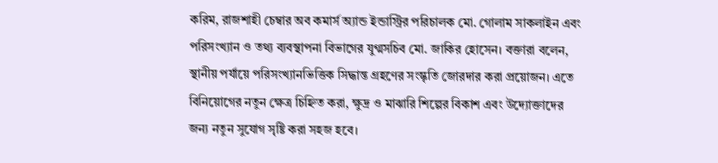করিম, রাজশাহী চেম্বার অব কমার্স অ্যান্ড ইন্ডাস্ট্রির পরিচালক মো. গোলাম সাকলাইন এবং পরিসংখ্যান ও তথ্য ব্যবস্থাপনা বিভাগের যুগ্মসচিব মো. জাকির হোসেন। বক্তারা বলেন, স্থানীয় পর্যায়ে পরিসংখ্যানভিত্তিক সিদ্ধান্ত গ্রহণের সংস্কৃতি জোরদার করা প্রয়োজন। এতে বিনিয়োগের নতুন ক্ষেত্র চিহ্নিত করা, ক্ষুদ্র ও মাঝারি শিল্পের বিকাশ এবং উদ্যোক্তাদের জন্য নতুন সুযোগ সৃষ্টি করা সহজ হবে।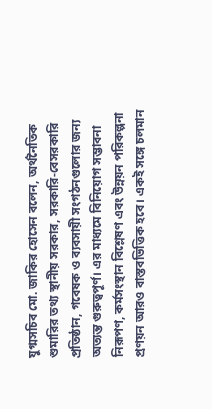যুগ্মসচিব মো. জাকির হোসেন বলেন, অর্থনৈতিক শুমারির তথ্য স্থানীয় সরকার, সরকারি-বেসরকারি প্রতিষ্ঠান, গবেষক ও ব্যবসায়ী সংগঠনগুলোর জন্য অত্যন্ত গুরুত্বপূর্ণ। এর মাধ্যমে বিনিয়োগ সম্ভাবনা নিরূপণ, কর্মসংস্থান বিশ্লেষণ এবং উন্নয়ন পরিকল্পনা প্রণয়ন আরও বাস্তবভিত্তিক হবে। একই সঙ্গে চলমান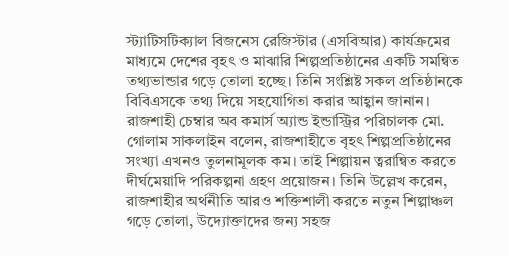স্ট্যাটিসটিক্যাল বিজনেস রেজিস্টার (এসবিআর) কার্যক্রমের মাধ্যমে দেশের বৃহৎ ও মাঝারি শিল্পপ্রতিষ্ঠানের একটি সমন্বিত তথ্যভান্ডার গড়ে তোলা হচ্ছে। তিনি সংশ্লিষ্ট সকল প্রতিষ্ঠানকে বিবিএসকে তথ্য দিয়ে সহযোগিতা করার আহ্বান জানান।
রাজশাহী চেম্বার অব কমার্স অ্যান্ড ইন্ডাস্ট্রির পরিচালক মো. গোলাম সাকলাইন বলেন, রাজশাহীতে বৃহৎ শিল্পপ্রতিষ্ঠানের সংখ্যা এখনও তুলনামূলক কম। তাই শিল্পায়ন ত্বরান্বিত করতে দীর্ঘমেয়াদি পরিকল্পনা গ্রহণ প্রয়োজন। তিনি উল্লেখ করেন, রাজশাহীর অর্থনীতি আরও শক্তিশালী করতে নতুন শিল্পাঞ্চল গড়ে তোলা, উদ্যোক্তাদের জন্য সহজ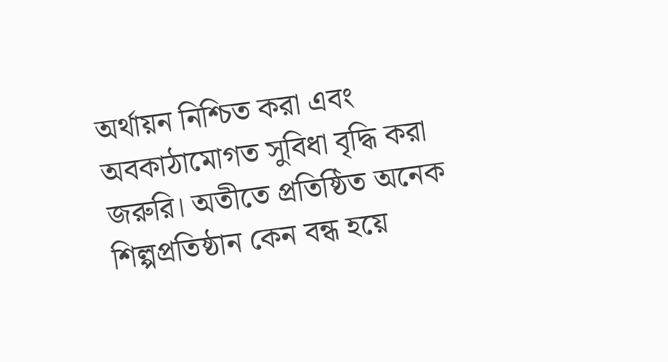অর্থায়ন নিশ্চিত করা এবং অবকাঠামোগত সুবিধা বৃদ্ধি করা জরুরি। অতীতে প্রতিষ্ঠিত অনেক শিল্পপ্রতিষ্ঠান কেন বন্ধ হয়ে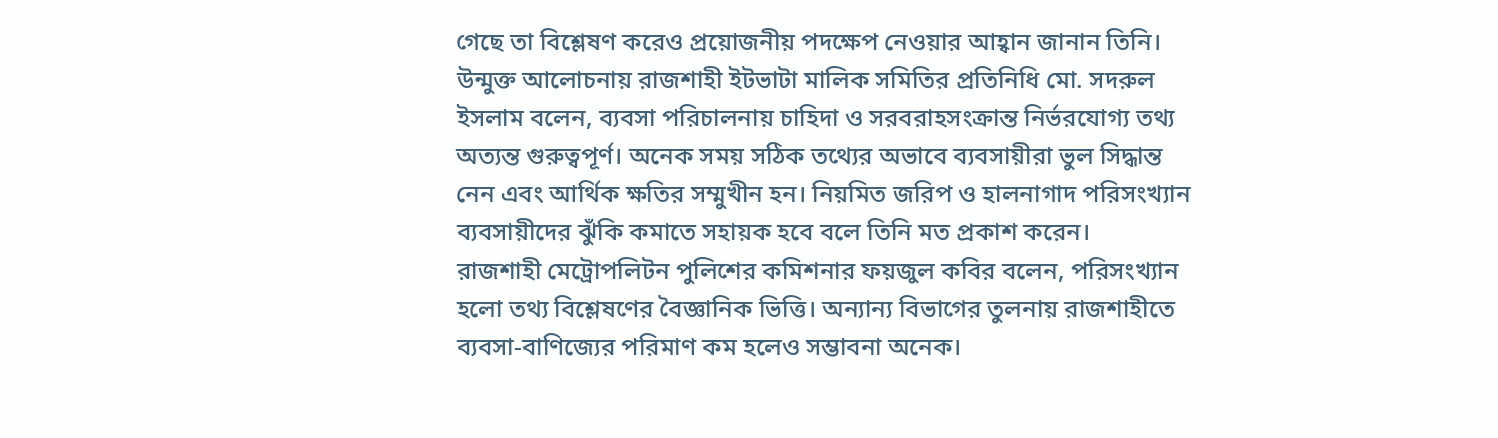গেছে তা বিশ্লেষণ করেও প্রয়োজনীয় পদক্ষেপ নেওয়ার আহ্বান জানান তিনি।
উন্মুক্ত আলোচনায় রাজশাহী ইটভাটা মালিক সমিতির প্রতিনিধি মো. সদরুল ইসলাম বলেন, ব্যবসা পরিচালনায় চাহিদা ও সরবরাহসংক্রান্ত নির্ভরযোগ্য তথ্য অত্যন্ত গুরুত্বপূর্ণ। অনেক সময় সঠিক তথ্যের অভাবে ব্যবসায়ীরা ভুল সিদ্ধান্ত নেন এবং আর্থিক ক্ষতির সম্মুখীন হন। নিয়মিত জরিপ ও হালনাগাদ পরিসংখ্যান ব্যবসায়ীদের ঝুঁকি কমাতে সহায়ক হবে বলে তিনি মত প্রকাশ করেন।
রাজশাহী মেট্রোপলিটন পুলিশের কমিশনার ফয়জুল কবির বলেন, পরিসংখ্যান হলো তথ্য বিশ্লেষণের বৈজ্ঞানিক ভিত্তি। অন্যান্য বিভাগের তুলনায় রাজশাহীতে ব্যবসা-বাণিজ্যের পরিমাণ কম হলেও সম্ভাবনা অনেক।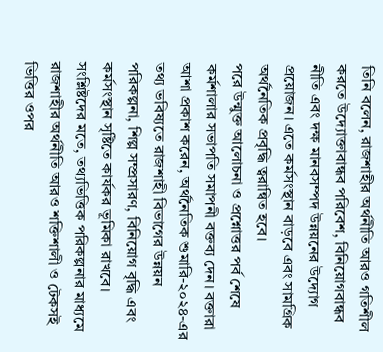তিনি বলেন, রাজশাহীর অর্থনীতি আরও গতিশীল করতে উদ্যোক্তাবান্ধব পরিবেশ, বিনিয়োগবান্ধব নীতি এবং দক্ষ মানবসম্পদ উন্নয়নের উদ্যোগ প্রয়োজন। এতে কর্মসংস্থান বাড়বে এবং সামগ্রিক অর্থনৈতিক প্রবৃদ্ধি ত্বরান্বিত হবে।
পরে উন্মুক্ত আলোচনা ও প্রশ্নোত্তর পর্ব শেষে কর্মশালার সভাপতি সমাপনী বক্তব্য দেন। বক্তারা আশা প্রকাশ করেন, অর্থনৈতিক শুমারি-২০২৪-এর তথ্য ভবিষ্যতে রাজশাহী বিভাগের উন্নয়ন পরিকল্পনা, শিল্প সম্প্রসারণ, বিনিয়োগ বৃদ্ধি এবং কর্মসংস্থান সৃষ্টিতে কার্যকর ভূমিকা রাখবে। সংশ্লিষ্টদের মতে, তথ্যভিত্তিক পরিকল্পনার মাধ্যমে রাজশাহীর অর্থনীতি আরও শক্তিশালী ও টেকসই ভিত্তির ওপর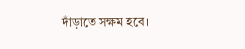দাঁড়াতে সক্ষম হবে।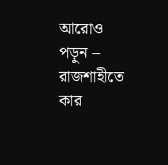আরোও পড়ুন – রাজশাহীতে কার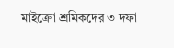মাইক্রো শ্রমিকদের ৩ দফা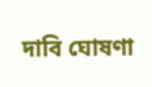দাবি ঘোষণা